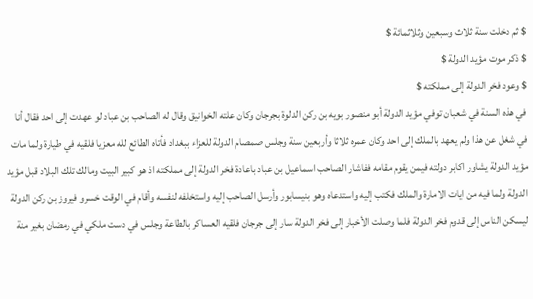$ ثم دخلت سنة ثلاث وسبعين وثلاثمائة $
$ ذكر موت مؤيد الدولة $
$ وعود فخر الدولة إلى مملكته $
في هذه السنة في شعبان توفي مؤيد الدولة أبو منصور بويه بن ركن الدلوة بجرجان وكان علته الخوانيق وقال له الصاحب بن عباد لو عهدت إلى احد فقال أنا في شغل عن هذا ولم يعهد بالملك إلى احد وكان عمره ثلاثا وأربعين سنة وجلس صمصام الدولة للعزاء ببغداد فأتاه الطائع لله معزيا فلقيه في طيارة ولما مات مؤيد الدولة يشاور اكابر دولته فيمن يقوم مقامه ففاشار الصاحب اسماعيل بن عباد باعادة فخر الدولة إلى مملكته اذ هو كبير البيت ومالك تلك البلاد قبل مؤيد الدولة ولما فيه من ايات الامارة والملك فكتب إليه واستدعاه وهو بنيسابور وأرسل الصاحب إليه واستخلفه لنفسه وأقام في الوقت خسرو فيروز بن ركن الدولة ليسكن الناس إلى قدوم فخر الدولة فلما وصلت الأخبار إلى فخر الدولة سار إلى جرجان فلقيه العساكر بالطاعة وجلس في دست ملكي في رمضان بغير منة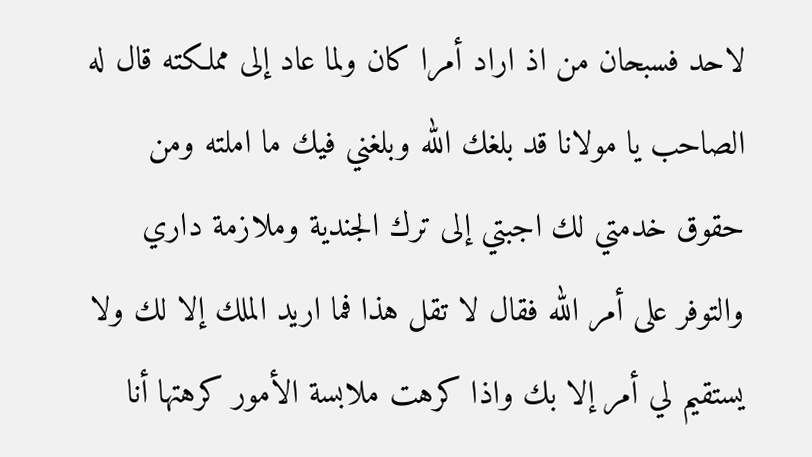لاحد فسبحان من اذ اراد أمرا كان ولما عاد إلى مملكته قال له الصاحب يا مولانا قد بلغك الله وبلغني فيك ما املته ومن حقوق خدمتي لك اجبتي إلى ترك الجندية وملازمة داري والتوفر على أمر الله فقال لا تقل هذا فما اريد الملك إلا لك ولا يستقيم لي أمر إلا بك واذا كرهت ملابسة الأمور كرهتها أنا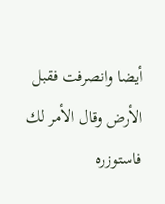أيضا وانصرفت فقبل الأرض وقال الأمر لك فاستوزره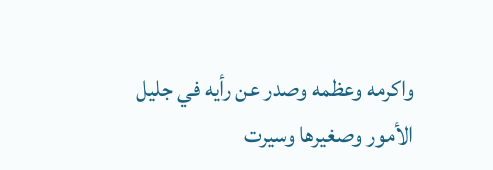واكرمه وعظمه وصدر عن رأيه في جليل الأمور وصغيرها وسيرت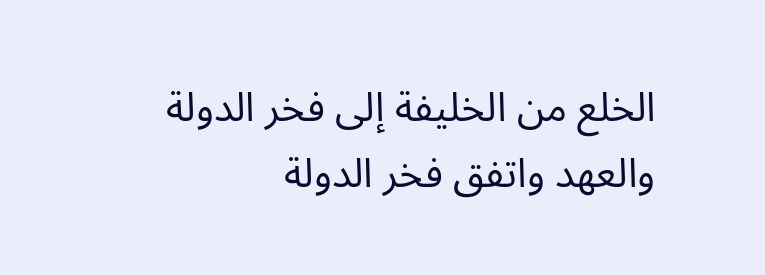الخلع من الخليفة إلى فخر الدولة والعهد واتفق فخر الدولة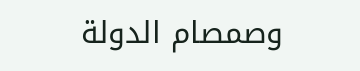وصمصام الدولة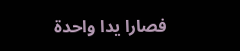فصارا يدا واحدة